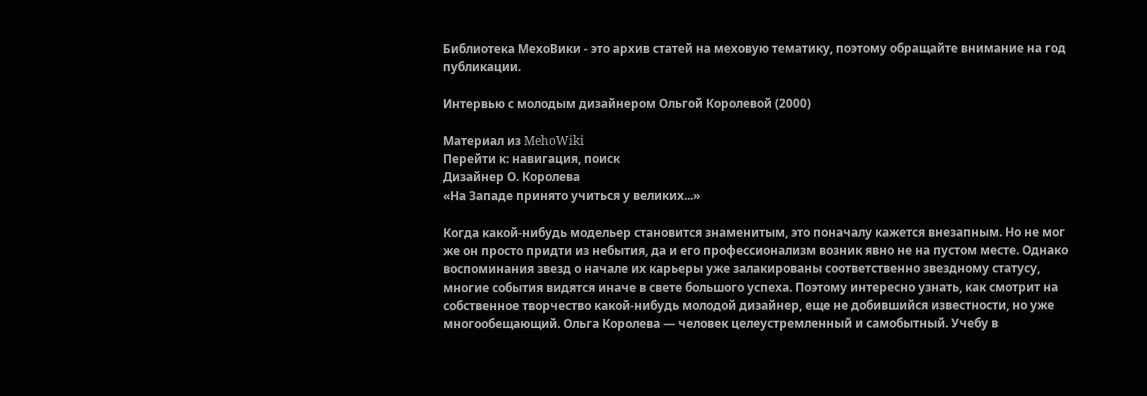Библиотека МехоВики - это архив статей на меховую тематику, поэтому обращайте внимание на год публикации.

Интервью с молодым дизайнером Ольгой Королевой (2000)

Материал из MehoWiki
Перейти к: навигация, поиск
Дизайнер О. Королева
«На Западе принято учиться у великих...»

Когда какой-нибудь модельер становится знаменитым, это поначалу кажется внезапным. Но не мог же он просто придти из небытия, да и его профессионализм возник явно не на пустом месте. Однако воспоминания звезд о начале их карьеры уже залакированы соответственно звездному статусу, многие события видятся иначе в свете большого успеха. Поэтому интересно узнать, как смотрит на собственное творчество какой-нибудь молодой дизайнер, еще не добившийся известности, но уже многообещающий. Ольга Королева — человек целеустремленный и самобытный. Учебу в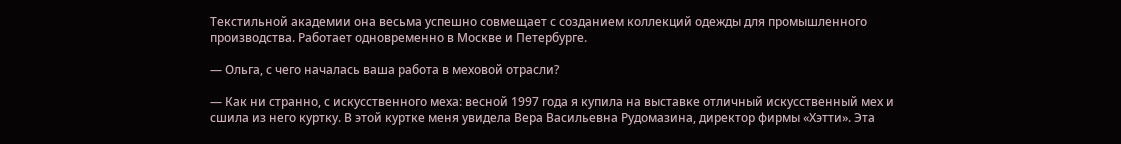Текстильной академии она весьма успешно совмещает с созданием коллекций одежды для промышленного производства. Работает одновременно в Москве и Петербурге.

— Ольга, с чего началась ваша работа в меховой отрасли?

— Как ни странно, с искусственного меха: весной 1997 года я купила на выставке отличный искусственный мех и сшила из него куртку. В этой куртке меня увидела Вера Васильевна Рудомазина, директор фирмы «Хэтти». Эта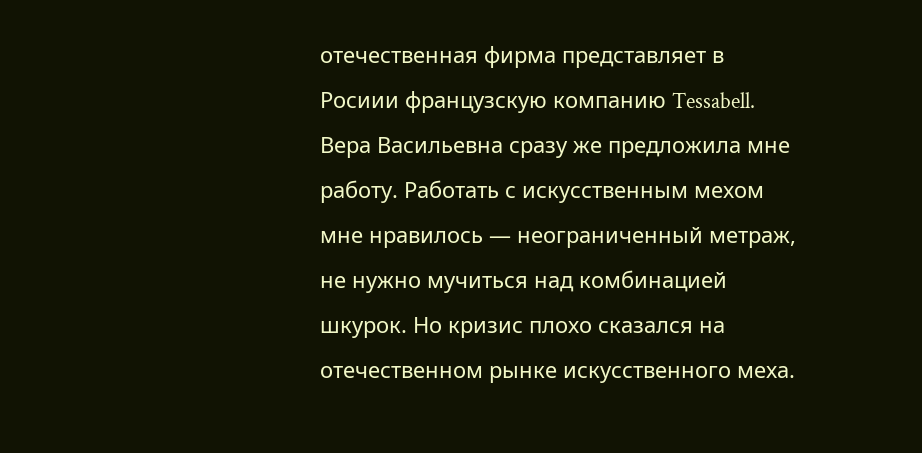отечественная фирма представляет в Росиии французскую компанию Tessabell. Вера Васильевна сразу же предложила мне работу. Работать с искусственным мехом мне нравилось — неограниченный метраж, не нужно мучиться над комбинацией шкурок. Но кризис плохо сказался на отечественном рынке искусственного меха.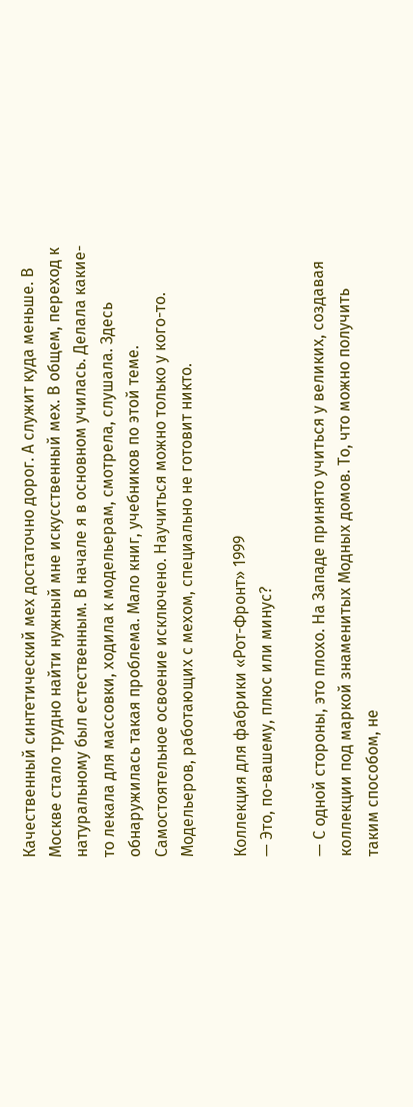Качественный синтетический мех достаточно дорог. А служит куда меньше. В Москве стало трудно найти нужный мне искусственный мех. В общем, переход к натуральному был естественным. В начале я в основном училась. Делала какие-то лекала для массовки, ходила к модельерам, смотрела, слушала. Здесь обнаружилась такая проблема. Мало книг, учебников по этой теме. Самостоятельное освоение исключено. Научиться можно только у кого-то. Модельеров, работающих с мехом, специально не готовит никто.

Коллекция для фабрики «Рот-Фронт» 1999
— Это, по-вашему, плюс или минус?

— С одной стороны, это плохо. На Западе принято учиться у великих, создавая коллекции под маркой знаменитых Модных домов. То, что можно получить таким способом, не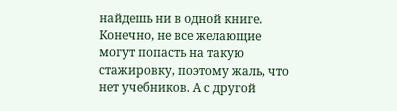найдешь ни в одной книге. Конечно, не все желающие могут попасть на такую стажировку, поэтому жаль, что нет учебников. А с другой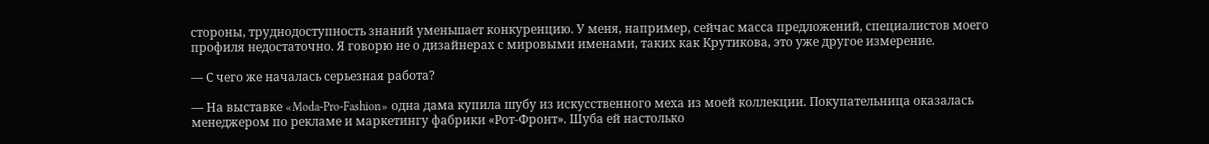стороны, труднодоступность знаний уменьшает конкуренцию. У меня, например, сейчас масса предложений, специалистов моего профиля недостаточно. Я говорю не о дизайнерах с мировыми именами, таких как Крутикова, это уже другое измерение.

— С чего же началась серьезная работа?

— На выставке «Moda-Pro-Fashion» одна дама купила шубу из искусственного меха из моей коллекции. Покупательница оказалась менеджером по рекламе и маркетингу фабрики «Рот-Фронт». Шуба ей настолько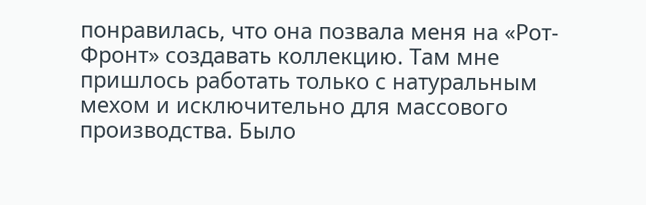понравилась, что она позвала меня на «Рот-Фронт» создавать коллекцию. Там мне пришлось работать только с натуральным мехом и исключительно для массового производства. Было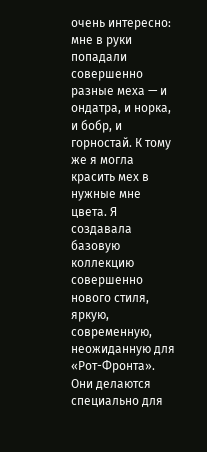очень интересно: мне в руки попадали совершенно разные меха — и ондатра, и норка, и бобр, и горностай. К тому же я могла красить мех в нужные мне цвета. Я создавала базовую коллекцию совершенно нового стиля, яркую, современную, неожиданную для «Рот-Фронта». Они делаются специально для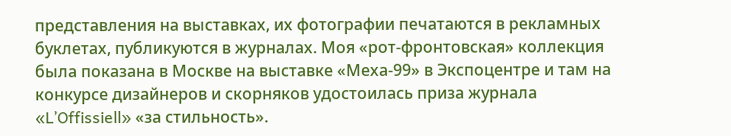представления на выставках, их фотографии печатаются в рекламных буклетах, публикуются в журналах. Моя «рот-фронтовская» коллекция была показана в Москве на выставке «Меха-99» в Экспоцентре и там на конкурсе дизайнеров и скорняков удостоилась приза журнала «L’Offissiell» «за стильность».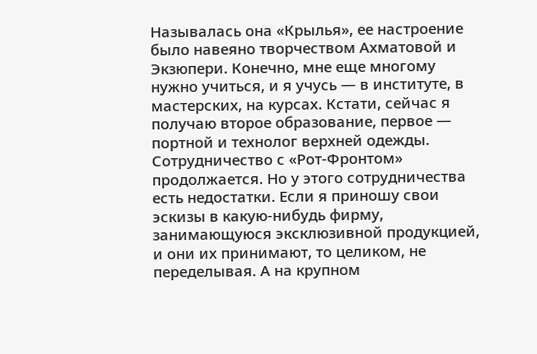Называлась она «Крылья», ее настроение было навеяно творчеством Ахматовой и Экзюпери. Конечно, мне еще многому нужно учиться, и я учусь — в институте, в мастерских, на курсах. Кстати, сейчас я получаю второе образование, первое — портной и технолог верхней одежды. Сотрудничество с «Рот-Фронтом» продолжается. Но у этого сотрудничества есть недостатки. Если я приношу свои эскизы в какую-нибудь фирму, занимающуюся эксклюзивной продукцией, и они их принимают, то целиком, не переделывая. А на крупном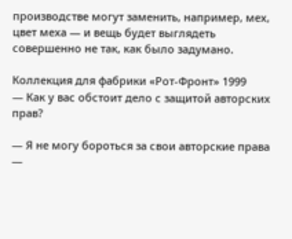производстве могут заменить, например, мех, цвет меха — и вещь будет выглядеть совершенно не так, как было задумано.

Коллекция для фабрики «Рот-Фронт» 1999
— Как у вас обстоит дело с защитой авторских прав?

— Я не могу бороться за свои авторские права —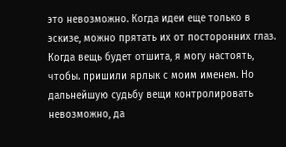это невозможно. Когда идеи еще только в эскизе, можно прятать их от посторонних глаз. Когда вещь будет отшита, я могу настоять, чтобы. пришили ярлык с моим именем. Но дальнейшую судьбу вещи контролировать невозможно, да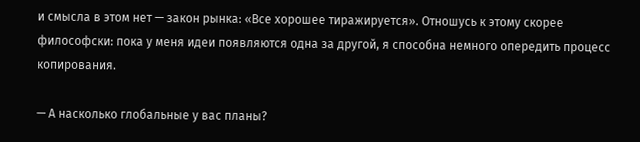и смысла в этом нет — закон рынка: «Все хорошее тиражируется». Отношусь к этому скорее философски: пока у меня идеи появляются одна за другой, я способна немного опередить процесс копирования.

— А насколько глобальные у вас планы?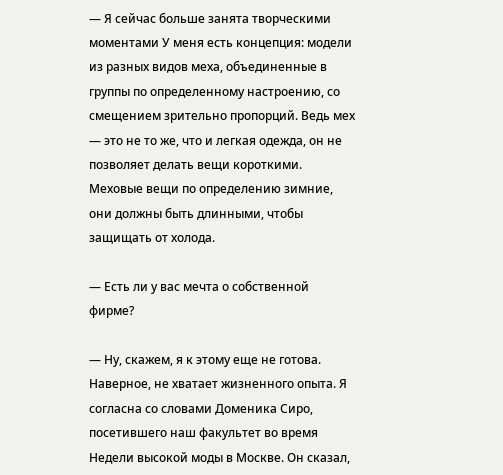— Я сейчас больше занята творческими моментами У меня есть концепция: модели из разных видов меха, объединенные в группы по определенному настроению, со смещением зрительно пропорций. Ведь мех — это не то же, что и легкая одежда, он не позволяет делать вещи короткими. Меховые вещи по определению зимние, они должны быть длинными, чтобы защищать от холода.

— Есть ли у вас мечта о собственной фирме?

— Ну, скажем, я к этому еще не готова. Наверное, не хватает жизненного опыта. Я согласна со словами Доменика Сиро, посетившего наш факультет во время Недели высокой моды в Москве. Он сказал,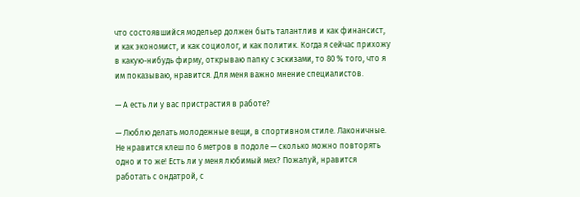что состоявшийся модельер должен быть талантлив и как финансист, и как экономист, и как социолог, и как политик. Когда я сейчас прихожу в какую-нибудь фирму, открываю папку с эскизами, то 80 % того, что я им показываю, нравится. Для меня важно мнение специалистов.

— А есть ли у вас пристрастия в работе?

— Люблю делать молодежные вещи, в спортивном стиле. Лаконичные. Не нравится клеш по 6 метров в подоле — сколько можно повторять одно и то же! Есть ли у меня любимый мех? Пожалуй, нравится работать с ондатрой, с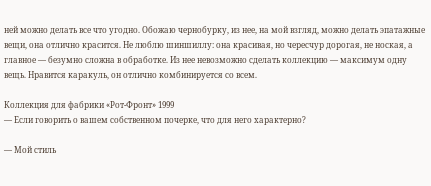ней можно делать все что угодно. Обожаю чернобурку, из нее, на мой взгляд, можно делать эпатажные вещи, она отлично красится. Не люблю шиншиллу: она красивая, но чересчур дорогая, не ноская, а главное — безумно сложна в обработке. Из нее невозможно сделать коллекцию — максимум одну вещь. Нравится каракуль, он отлично комбинируется со всем.

Коллекция для фабрики «Рот-Фронт» 1999
— Если говорить о вашем собственном почерке, что для него характерно?

— Мой стиль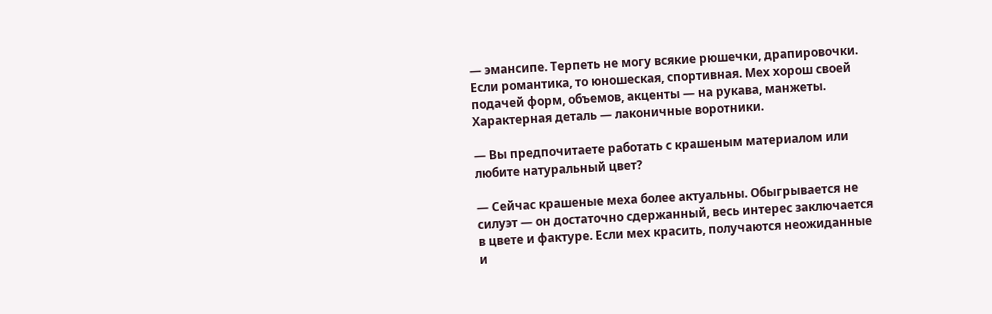— эмансипе. Терпеть не могу всякие рюшечки, драпировочки. Если романтика, то юношеская, спортивная. Мех хорош своей подачей форм, объемов, акценты — на рукава, манжеты. Характерная деталь — лаконичные воротники.

— Вы предпочитаете работать с крашеным материалом или любите натуральный цвет?

— Сейчас крашеные меха более актуальны. Обыгрывается не силуэт — он достаточно сдержанный, весь интерес заключается в цвете и фактуре. Если мех красить, получаются неожиданные и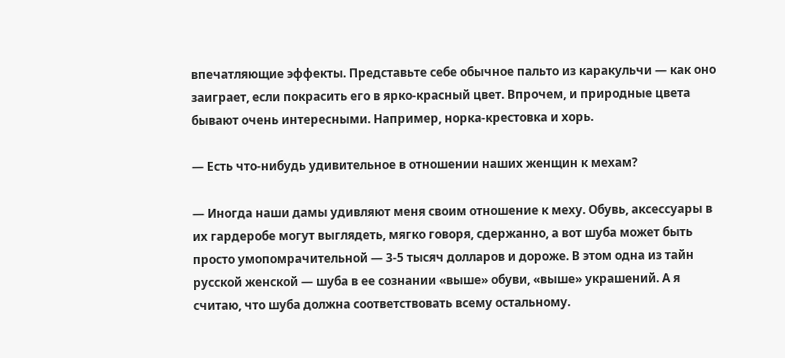впечатляющие эффекты. Представьте себе обычное пальто из каракульчи — как оно заиграет, если покрасить его в ярко-красный цвет. Впрочем, и природные цвета бывают очень интересными. Например, норка-крестовка и хорь.

— Есть что-нибудь удивительное в отношении наших женщин к мехам?

— Иногда наши дамы удивляют меня своим отношение к меху. Обувь, аксессуары в их гардеробе могут выглядеть, мягко говоря, сдержанно, а вот шуба может быть просто умопомрачительной — 3-5 тысяч долларов и дороже. В этом одна из тайн русской женской — шуба в ее сознании «выше» обуви, «выше» украшений. А я считаю, что шуба должна соответствовать всему остальному.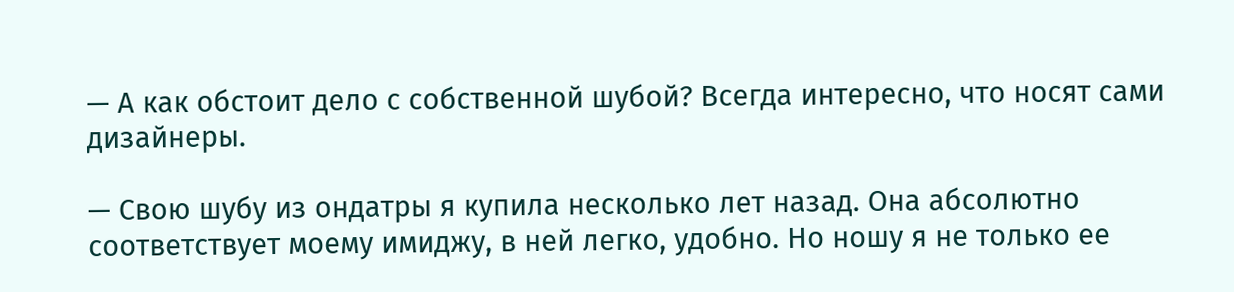— А как обстоит дело с собственной шубой? Всегда интересно, что носят сами дизайнеры.

— Свою шубу из ондатры я купила несколько лет назад. Она абсолютно соответствует моему имиджу, в ней легко, удобно. Но ношу я не только ее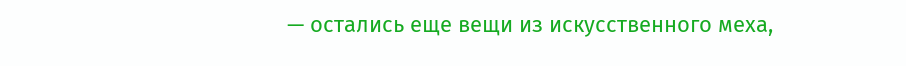— остались еще вещи из искусственного меха,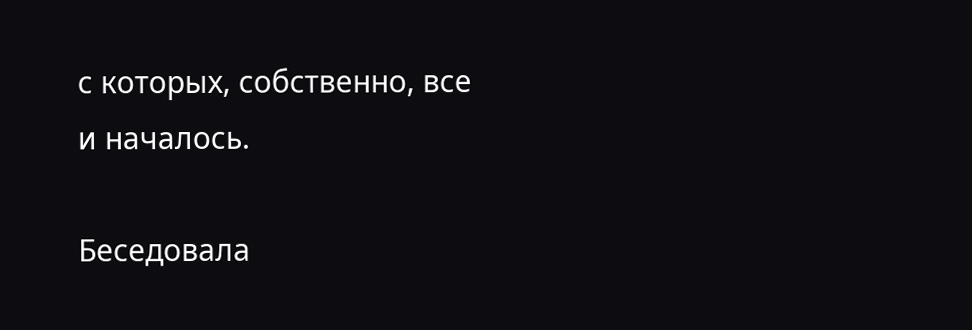с которых, собственно, все и началось.

Беседовала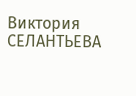Виктория СЕЛАНТЬЕВА